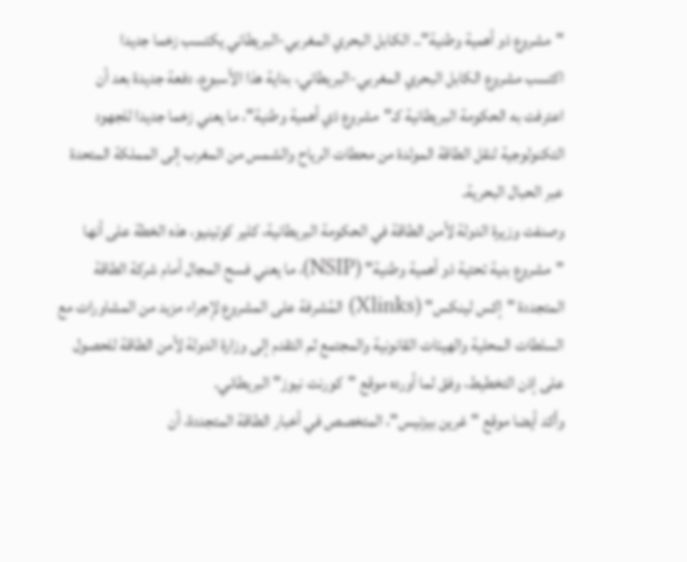"مشروع ذو أهمية وطنية".. الكابل البحري المغربي-البريطاني يكتسب زخما جديدا
اكتسب مشروع الكابل البحري المغربي-البريطاني، بداية هذا الأسبوع، دفعة جديدة بعد أن اعترفت به الحكومة البريطانية كـ"مشروع ذي أهمية وطنية"، ما يعني زخما جديدا للجهود التكنولوجية لنقل الطاقة المولدة من محطات الرياح والشمس من المغرب إلى المملكة المتحدة عبر الحبال البحرية.
وصنفت وزيرة الدولة لأمن الطاقة في الحكومة البريطانية، كلير كوتينيو، هذه الخطة على أنها "مشروع بنية تحتية ذو أهمية وطنية" (NSIP)، ما يعني فسح المجال أمام شركة الطاقة المتجددة "إكس لينكس" (Xlinks) المُشرفة على المشروع لإجراء مزيد من المشاورات مع السلطات المحلية والهيئات القانونية والمجتمع ثم التقدم إلى وزارة الدولة لأمن الطاقة للحصول على إذن التخطيط، وفق لما أورده موقع "كورنت نيوز" البريطاني.
وأكد أيضا موقع "غرين بيزنيس"، المتخصص في أخبار الطاقة المتجددة، أن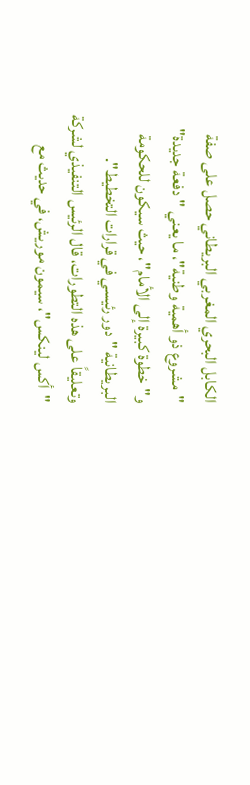الكابل البحري المغربي البريطاني حصل على صفة "مشروع ذو أهمية وطنية"، ما يعني "دفعة جديدة" و"خطوة كبيرة إلى الأمام"، حيث سيكون للحكومة البريطانية "دور رئيسي في قرارات التخطيط".
وتعليقاً على هذه التطورات، قال الرئيس التنفيذي لشركة "أكس لينكس"، سيمون موريش، في حديث مع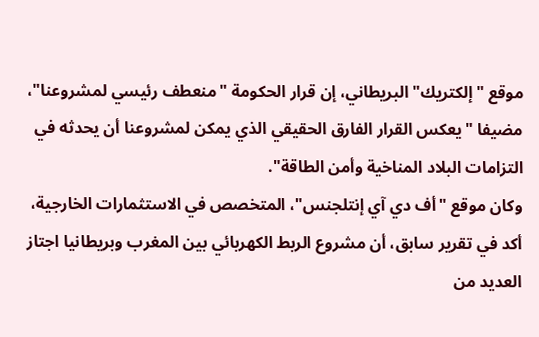موقع "إلكتريك" البريطاني، إن قرار الحكومة "منعطف رئيسي لمشروعنا"، مضيفا "يعكس القرار الفارق الحقيقي الذي يمكن لمشروعنا أن يحدثه في التزامات البلاد المناخية وأمن الطاقة".
وكان موقع "أف دي آي إنتلجنس"، المتخصص في الاستثمارات الخارجية، أكد في تقرير سابق، أن مشروع الربط الكهربائي بين المغرب وبريطانيا اجتاز العديد من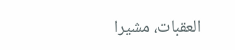العقبات، مشيرا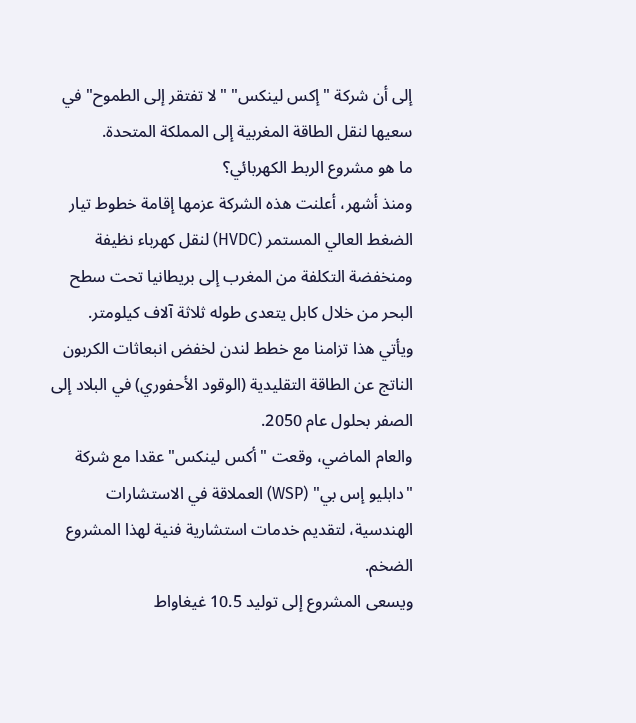إلى أن شركة "إكس لينكس" "لا تفتقر إلى الطموح" في سعيها لنقل الطاقة المغربية إلى المملكة المتحدة.
ما هو مشروع الربط الكهربائي؟
ومنذ أشهر، أعلنت هذه الشركة عزمها إقامة خطوط تيار الضغط العالي المستمر (HVDC) لنقل كهرباء نظيفة ومنخفضة التكلفة من المغرب إلى بريطانيا تحت سطح البحر من خلال كابل يتعدى طوله ثلاثة آلاف كيلومتر.
ويأتي هذا تزامنا مع خطط لندن لخفض انبعاثات الكربون الناتج عن الطاقة التقليدية (الوقود الأحفوري) في البلاد إلى الصفر بحلول عام 2050.
والعام الماضي، وقعت "أكس لينكس" عقدا مع شركة "دابليو إس بي" (WSP) العملاقة في الاستشارات الهندسية، لتقديم خدمات استشارية فنية لهذا المشروع الضخم.
ويسعى المشروع إلى توليد 10.5 غيغاواط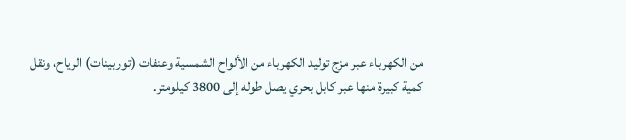من الكهرباء عبر مزج توليد الكهرباء من الألواح الشمسية وعنفات (توربينات) الرياح، ونقل كمية كبيرة منها عبر كابل بحري يصل طوله إلى 3800 كيلومتر.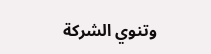وتنوي الشركة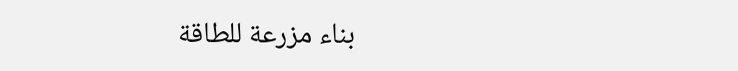بناء مزرعة للطاقة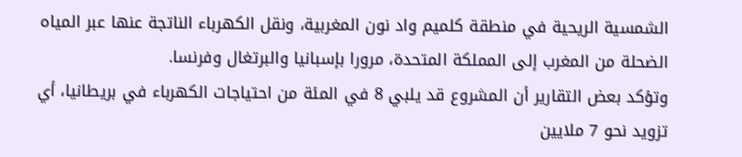الشمسية الريحية في منطقة كلميم واد نون المغربية، ونقل الكهرباء الناتجة عنها عبر المياه الضحلة من المغرب إلى المملكة المتحدة، مرورا بإسبانيا والبرتغال وفرنسا.
وتؤكد بعض التقارير أن المشروع قد يلبي 8 في المئة من احتياجات الكهرباء في بريطانيا، أي تزويد نحو 7 ملايين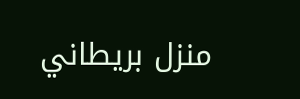منزل بريطاني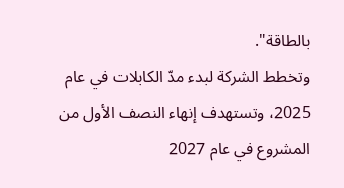بالطاقة".
وتخطط الشركة لبدء مدّ الكابلات في عام 2025، وتستهدف إنهاء النصف الأول من المشروع في عام 2027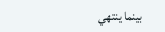بينما ينتهي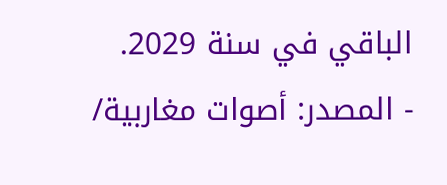الباقي في سنة 2029.
- المصدر: أصوات مغاربية/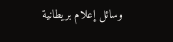وسائل إعلام بريطانية